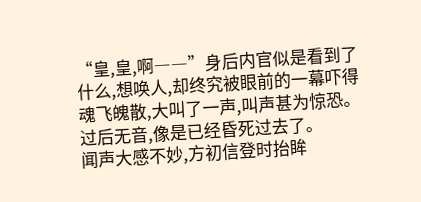“皇,皇,啊――”身后内官似是看到了什么,想唤人,却终究被眼前的一幕吓得魂飞魄散,大叫了一声,叫声甚为惊恐。
过后无音,像是已经昏死过去了。
闻声大感不妙,方初信登时抬眸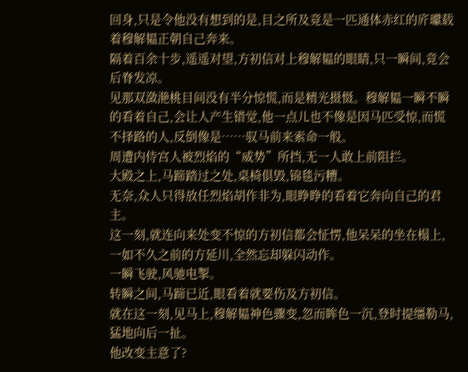回身,只是令他没有想到的是,目之所及竟是一匹通体赤红的庍瓛载着穆解韫正朝自己奔来。
隔着百余十步,遥遥对望,方初信对上穆解韫的眼睛,只一瞬间,竟会后脊发凉。
见那双潋滟桃目间没有半分惊慌,而是精光摄慑。穆解韫一瞬不瞬的看着自己,会让人产生错觉,他一点儿也不像是因马匹受惊,而慌不择路的人,反倒像是……驭马前来索命一般。
周遭内侍宫人被烈焰的“威势”所挡,无一人敢上前阻拦。
大殿之上,马蹄踏过之处,桌椅俱毁,锦毯污糟。
无奈,众人只得放任烈焰胡作非为,眼睁睁的看着它奔向自己的君主。
这一刻,就连向来处变不惊的方初信都会怔愣,他呆呆的坐在榻上,一如不久之前的方延川,全然忘却躲闪动作。
一瞬飞驶,风驰电掣。
转瞬之间,马蹄已近,眼看着就要伤及方初信。
就在这一刻,见马上,穆解韫神色骤变,忽而眸色一沉,登时提缰勒马,猛地向后一扯。
他改变主意了?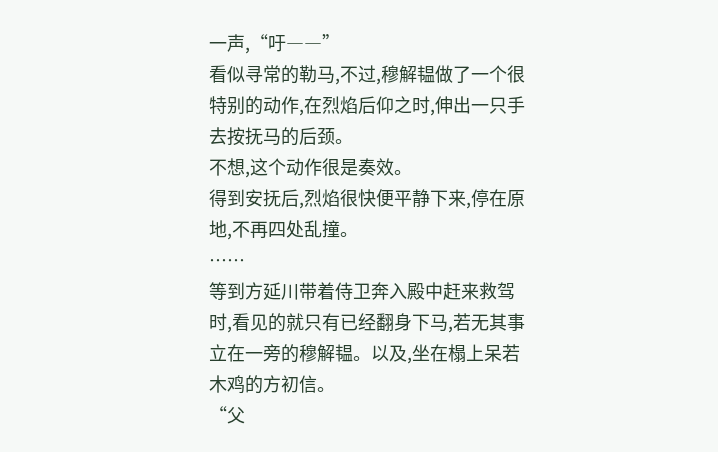一声,“吁――”
看似寻常的勒马,不过,穆解韫做了一个很特别的动作,在烈焰后仰之时,伸出一只手去按抚马的后颈。
不想,这个动作很是奏效。
得到安抚后,烈焰很快便平静下来,停在原地,不再四处乱撞。
……
等到方延川带着侍卫奔入殿中赶来救驾时,看见的就只有已经翻身下马,若无其事立在一旁的穆解韫。以及,坐在榻上呆若木鸡的方初信。
“父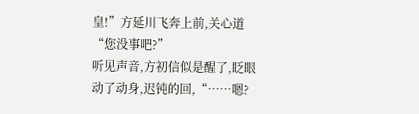皇!”方延川飞奔上前,关心道“您没事吧?”
听见声音,方初信似是醒了,眨眼动了动身,迟钝的回,“……嗯?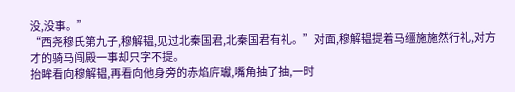没,没事。”
“西尧穆氏第九子,穆解韫,见过北秦国君,北秦国君有礼。”对面,穆解韫提着马缰施施然行礼,对方才的骑马闯殿一事却只字不提。
抬眸看向穆解韫,再看向他身旁的赤焰庍瓛,嘴角抽了抽,一时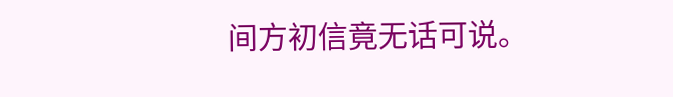间方初信竟无话可说。